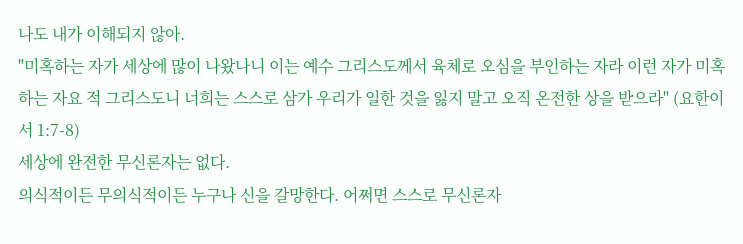나도 내가 이해되지 않아.
"미혹하는 자가 세상에 많이 나왔나니 이는 예수 그리스도께서 육체로 오심을 부인하는 자라 이런 자가 미혹하는 자요 적 그리스도니 너희는 스스로 삼가 우리가 일한 것을 잃지 말고 오직 온전한 상을 받으라" (요한이서 1:7-8)
세상에 완전한 무신론자는 없다.
의식적이든 무의식적이든 누구나 신을 갈망한다. 어쩌면 스스로 무신론자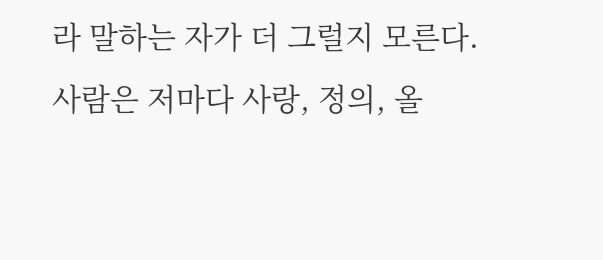라 말하는 자가 더 그럴지 모른다.
사람은 저마다 사랑, 정의, 올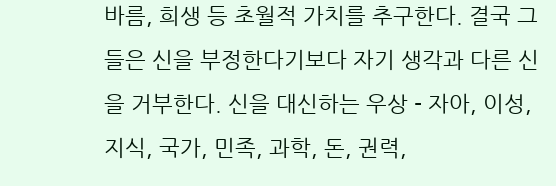바름, 희생 등 초월적 가치를 추구한다. 결국 그들은 신을 부정한다기보다 자기 생각과 다른 신을 거부한다. 신을 대신하는 우상 - 자아, 이성, 지식, 국가, 민족, 과학, 돈, 권력,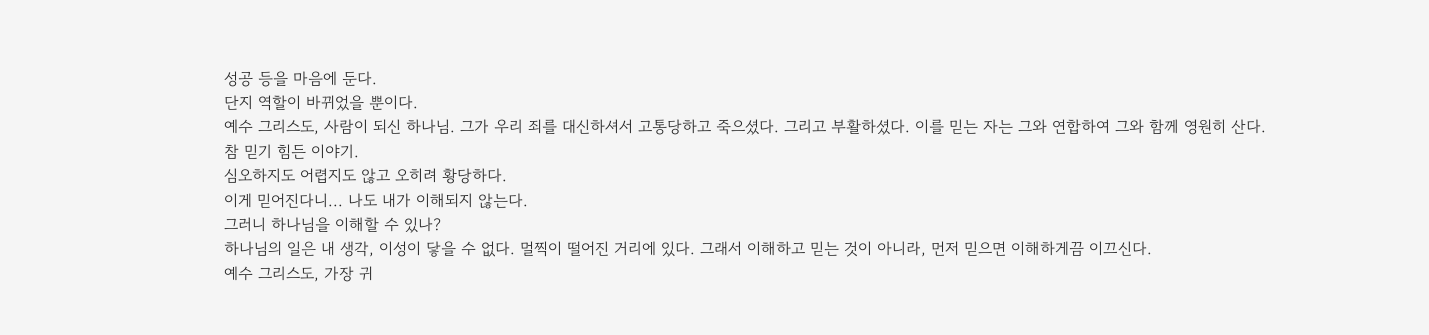성공 등을 마음에 둔다.
단지 역할이 바뀌었을 뿐이다.
예수 그리스도, 사람이 되신 하나님. 그가 우리 죄를 대신하셔서 고통당하고 죽으셨다. 그리고 부활하셨다. 이를 믿는 자는 그와 연합하여 그와 함께 영원히 산다.
참 믿기 힘든 이야기.
심오하지도 어렵지도 않고 오히려 황당하다.
이게 믿어진다니... 나도 내가 이해되지 않는다.
그러니 하나님을 이해할 수 있나?
하나님의 일은 내 생각, 이성이 닿을 수 없다. 멀찍이 떨어진 거리에 있다. 그래서 이해하고 믿는 것이 아니라, 먼저 믿으면 이해하게끔 이끄신다.
예수 그리스도, 가장 귀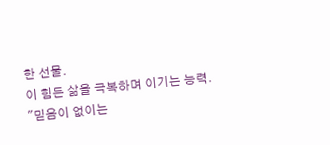한 선물.
이 힘든 삶을 극복하며 이기는 능력.
"믿음이 없이는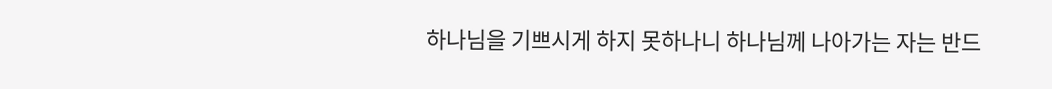하나님을 기쁘시게 하지 못하나니 하나님께 나아가는 자는 반드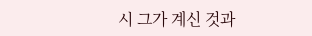시 그가 계신 것과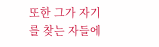또한 그가 자기를 찾는 자들에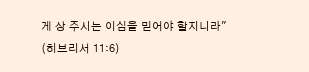게 상 주시는 이심을 믿어야 할지니라" (히브리서 11:6)